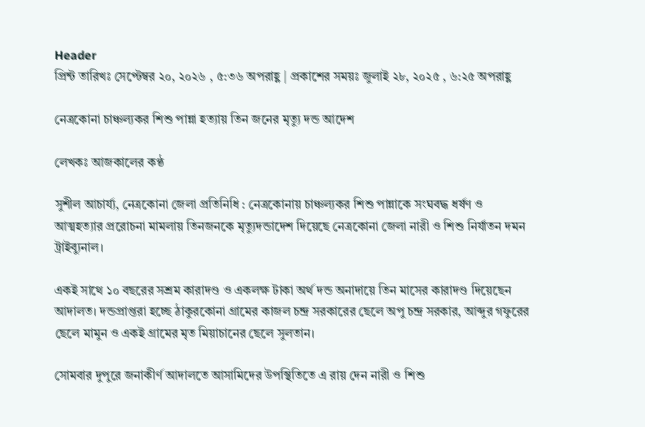Header
প্রিন্ট তারিখঃ সেপ্টেম্বর ২০, ২০২৬ , ৫:৩৬ অপরাহ্ণ | প্রকাশের সময়ঃ জুলাই ২৮, ২০২৫ , ৬:২৫ অপরাহ্ণ

নেত্রকোনা চাঞ্চল্যকর শিশু পান্না হত্যায় তিন জনের মৃত্যু দন্ড আদেশ

লেখকঃ আজকালের কণ্ঠ

সুশীল আচার্য্য, নেত্রকোনা জেলা প্রতিনিধি : নেত্রকোনায় চাঞ্চল্যকর শিশু পান্নাকে সংঘবদ্ধ ধর্ষণ ও আত্মহত্যার প্ররোচনা মামলায় তিনজনকে মৃত্যুদন্ডাদেশ দিয়েছে নেত্রকোনা জেলা নারী ও শিশু নির্যাতন দমন ট্রাইব্যুনাল।

একই সাথে ১০ বছরের সশ্রম কারাদণ্ড ও একলক্ষ টাকা অর্থ দন্ড অনাদায়ে তিন মাসের কারাদণ্ড দিয়েছেন আদালত। দন্ডপ্রাপ্তরা হচ্ছে ঠাকুরকোনা গ্রামের কাজল চন্দ্র সরকারের ছেলে অপু চন্দ্র সরকার, আব্দুর গফুরের ছেলে মামুন ও একই গ্রামের মৃত মিয়াচানের ছেলে সুলতান।

সোমবার দুপুরে জনাকীর্ণ আদালতে আসামিদের উপস্থিতিতে এ রায় দেন নারী ও শিশু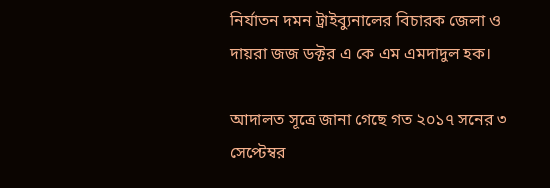নির্যাতন দমন ট্রাইব্যুনালের বিচারক জেলা ও দায়রা জজ ডক্টর এ কে এম এমদাদুল হক।

আদালত সূত্রে জানা গেছে গত ২০১৭ সনের ৩ সেপ্টেম্বর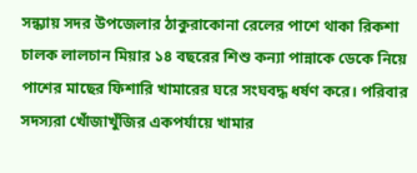সন্ধ্যায় সদর উপজেলার ঠাকুরাকোনা রেলের পাশে থাকা রিকশা চালক লালচান মিয়ার ১৪ বছরের শিশু কন্যা পান্নাকে ডেকে নিয়ে পাশের মাছের ফিশারি খামারের ঘরে সংঘবদ্ধ ধর্ষণ করে। পরিবার সদস্যরা খোঁজাখুঁজির একপর্যায়ে খামার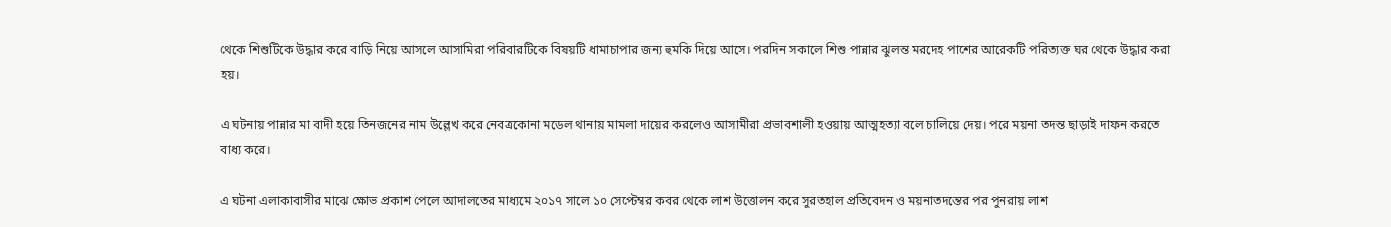থেকে শিশুটিকে উদ্ধার করে বাড়ি নিয়ে আসলে আসামিরা পরিবারটিকে বিষয়টি ধামাচাপার জন্য হুমকি দিয়ে আসে। পরদিন সকালে শিশু পান্নার ঝুলন্ত মরদেহ পাশের আরেকটি পরিত্যক্ত ঘর থেকে উদ্ধার করা হয়।

এ ঘটনায় পান্নার মা বাদী হয়ে তিনজনের নাম উল্লেখ করে নেবত্রকোনা মডেল থানায় মামলা দায়ের করলেও আসামীরা প্রভাবশালী হওয়ায় আত্মহত্যা বলে চালিয়ে দেয়। পরে ময়না তদন্ত ছাড়াই দাফন করতে বাধ্য করে।

এ ঘটনা এলাকাবাসীর মাঝে ক্ষোভ প্রকাশ পেলে আদালতের মাধ্যমে ২০১৭ সালে ১০ সেপ্টেম্বর কবর থেকে লাশ উত্তোলন করে সুরতহাল প্রতিবেদন ও ময়নাতদন্তের পর পুনরায় লাশ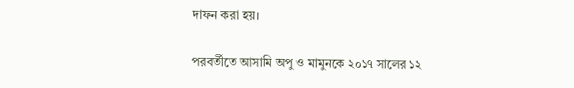দাফন করা হয়।

পরবর্তীতে আসামি অপু ও মামুনকে ২০১৭ সালের ১২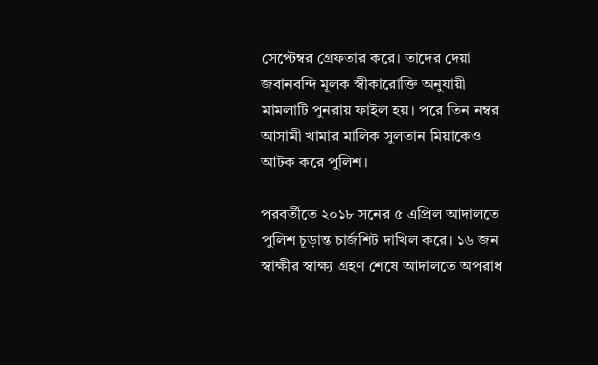সেপ্টেম্বর গ্রেফতার করে। তাদের দেয়া জবানবন্দি মূলক স্বীকারোক্তি অনুযায়ী মামলাটি পুনরায় ফাইল হয়। পরে তিন নম্বর আসামী খামার মালিক সুলতান মিয়াকেও আটক করে পুলিশ।

পরবর্তীতে ২০১৮ সনের ৫ এপ্রিল আদালতে পুলিশ চূড়ান্ত চার্জশিট দাখিল করে। ১৬ জন স্বাক্ষীর স্বাক্ষ্য গ্রহণ শেষে আদালতে অপরাধ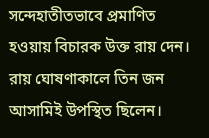সন্দেহাতীতভাবে প্রমাণিত হওয়ায় বিচারক উক্ত রায় দেন। রায় ঘোষণাকালে তিন জন আসামিই উপস্থিত ছিলেন।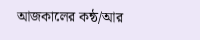আজকালের কন্ঠ/আর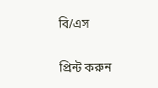বি/এস

প্রিন্ট করুন